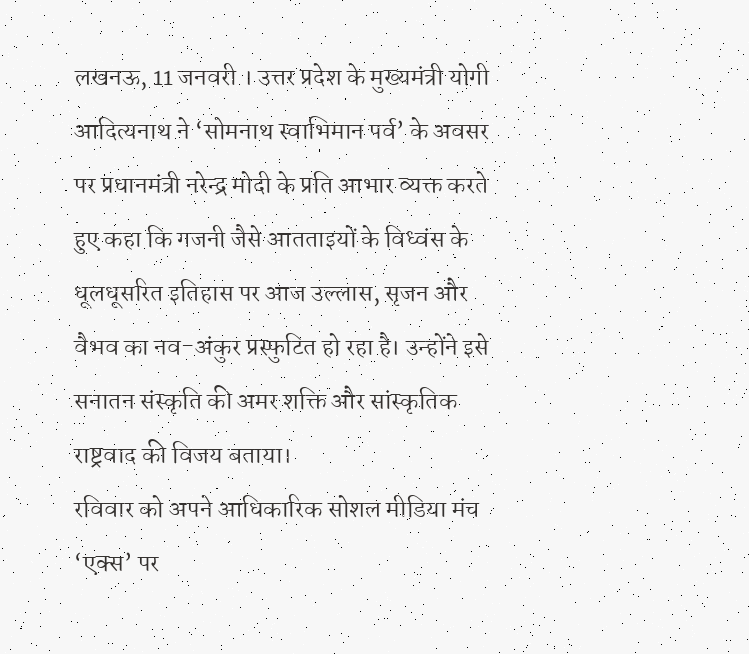लखनऊ, 11 जनवरी । उत्तर प्रदेश के मुख्यमंत्री योगी आदित्यनाथ ने ‘सोमनाथ स्वाभिमान पर्व’ के अवसर पर प्रधानमंत्री नरेन्द्र मोदी के प्रति आभार व्यक्त करते हुए कहा कि गजनी जैसे आतताइयों के विध्वंस के धूलधूसरित इतिहास पर आज उल्लास, सृजन और वैभव का नव-अंकुर प्रस्फुटित हो रहा है। उन्होंने इसे सनातन संस्कृति की अमर शक्ति और सांस्कृतिक राष्ट्रवाद की विजय बताया।
रविवार को अपने आधिकारिक सोशल मीडिया मंच ‘एक्स’ पर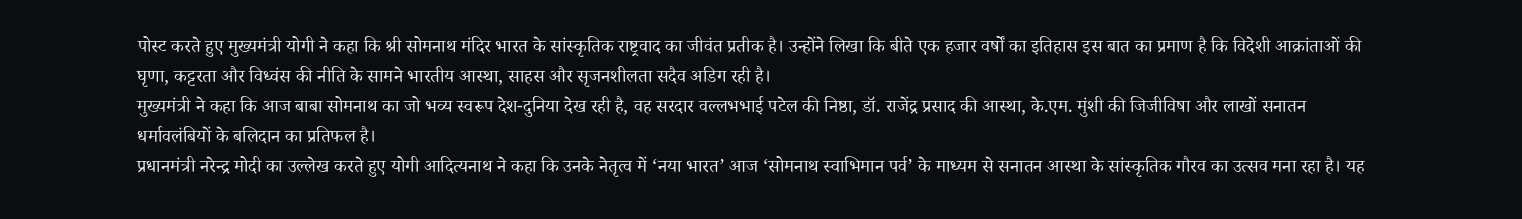पोस्ट करते हुए मुख्यमंत्री योगी ने कहा कि श्री सोमनाथ मंदिर भारत के सांस्कृतिक राष्ट्रवाद का जीवंत प्रतीक है। उन्होंने लिखा कि बीते एक हजार वर्षों का इतिहास इस बात का प्रमाण है कि विदेशी आक्रांताओं की घृणा, कट्टरता और विध्वंस की नीति के सामने भारतीय आस्था, साहस और सृजनशीलता सदैव अडिग रही है।
मुख्यमंत्री ने कहा कि आज बाबा सोमनाथ का जो भव्य स्वरूप देश-दुनिया देख रही है, वह सरदार वल्लभभाई पटेल की निष्ठा, डॉ. राजेंद्र प्रसाद की आस्था, के.एम. मुंशी की जिजीविषा और लाखों सनातन धर्मावलंबियों के बलिदान का प्रतिफल है।
प्रधानमंत्री नरेन्द्र मोदी का उल्लेख करते हुए योगी आदित्यनाथ ने कहा कि उनके नेतृत्व में ‘नया भारत’ आज ‘सोमनाथ स्वाभिमान पर्व’ के माध्यम से सनातन आस्था के सांस्कृतिक गौरव का उत्सव मना रहा है। यह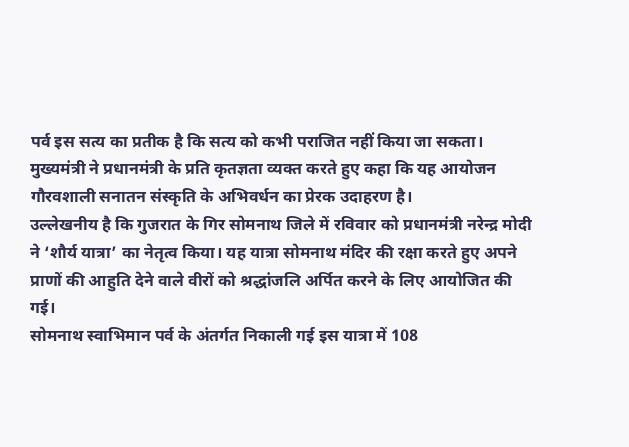पर्व इस सत्य का प्रतीक है कि सत्य को कभी पराजित नहीं किया जा सकता।
मुख्यमंत्री ने प्रधानमंत्री के प्रति कृतज्ञता व्यक्त करते हुए कहा कि यह आयोजन गौरवशाली सनातन संस्कृति के अभिवर्धन का प्रेरक उदाहरण है।
उल्लेखनीय है कि गुजरात के गिर सोमनाथ जिले में रविवार को प्रधानमंत्री नरेन्द्र मोदी ने ‘शौर्य यात्रा’ का नेतृत्व किया। यह यात्रा सोमनाथ मंदिर की रक्षा करते हुए अपने प्राणों की आहुति देने वाले वीरों को श्रद्धांजलि अर्पित करने के लिए आयोजित की गई।
सोमनाथ स्वाभिमान पर्व के अंतर्गत निकाली गई इस यात्रा में 108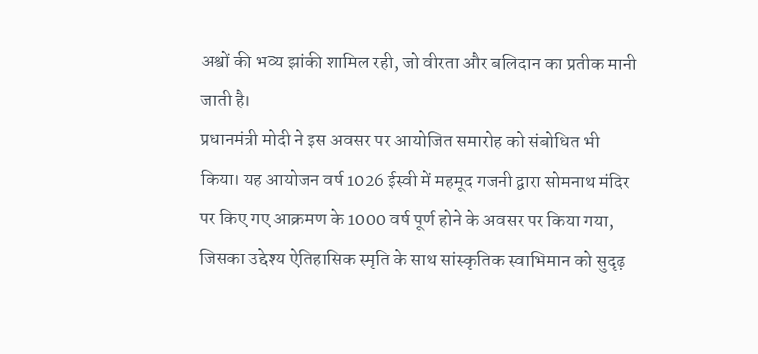अश्वों की भव्य झांकी शामिल रही, जो वीरता और बलिदान का प्रतीक मानी जाती है।
प्रधानमंत्री मोदी ने इस अवसर पर आयोजित समारोह को संबोधित भी किया। यह आयोजन वर्ष 1026 ईस्वी में महमूद गजनी द्वारा सोमनाथ मंदिर पर किए गए आक्रमण के 1000 वर्ष पूर्ण होने के अवसर पर किया गया, जिसका उद्देश्य ऐतिहासिक स्मृति के साथ सांस्कृतिक स्वाभिमान को सुदृढ़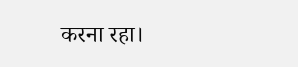करना रहा।